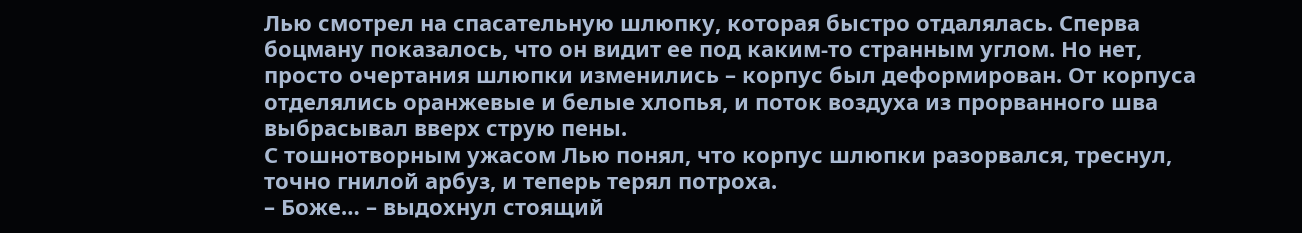Лью смотрел на спасательную шлюпку, которая быстро отдалялась. Сперва боцману показалось, что он видит ее под каким-то странным углом. Но нет, просто очертания шлюпки изменились – корпус был деформирован. От корпуса отделялись оранжевые и белые хлопья, и поток воздуха из прорванного шва выбрасывал вверх струю пены.
С тошнотворным ужасом Лью понял, что корпус шлюпки разорвался, треснул, точно гнилой арбуз, и теперь терял потроха.
– Боже… – выдохнул стоящий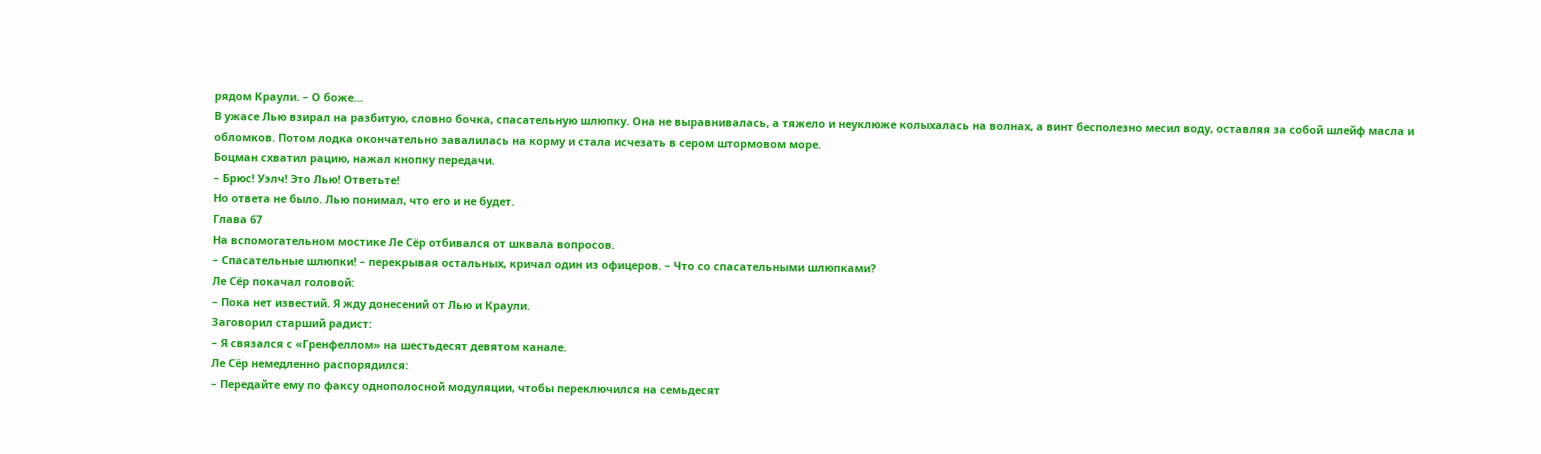рядом Краули. – О боже…
В ужасе Лью взирал на разбитую, словно бочка, спасательную шлюпку. Она не выравнивалась, а тяжело и неуклюже колыхалась на волнах, а винт бесполезно месил воду, оставляя за собой шлейф масла и обломков. Потом лодка окончательно завалилась на корму и стала исчезать в сером штормовом море.
Боцман схватил рацию, нажал кнопку передачи.
– Брюс! Уэлч! Это Лью! Ответьте!
Но ответа не было. Лью понимал, что его и не будет.
Глава 67
На вспомогательном мостике Ле Сёр отбивался от шквала вопросов.
– Спасательные шлюпки! – перекрывая остальных, кричал один из офицеров. – Что со спасательными шлюпками?
Ле Сёр покачал головой:
– Пока нет известий. Я жду донесений от Лью и Краули.
Заговорил старший радист:
– Я связался с «Гренфеллом» на шестьдесят девятом канале.
Ле Сёр немедленно распорядился:
– Передайте ему по факсу однополосной модуляции, чтобы переключился на семьдесят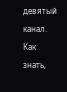девятый канал.
Как знать,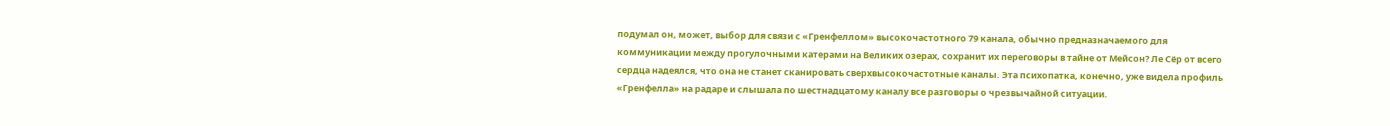подумал он, может, выбор для связи с «Гренфеллом» высокочастотного 79 канала, обычно предназначаемого для коммуникации между прогулочными катерами на Великих озерах, сохранит их переговоры в тайне от Мейсон? Ле Сёр от всего сердца надеялся, что она не станет сканировать сверхвысокочастотные каналы. Эта психопатка, конечно, уже видела профиль «Гренфелла» на радаре и слышала по шестнадцатому каналу все разговоры о чрезвычайной ситуации.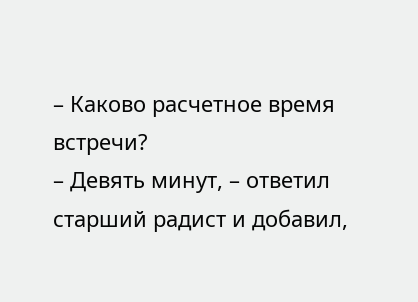– Каково расчетное время встречи?
– Девять минут, – ответил старший радист и добавил,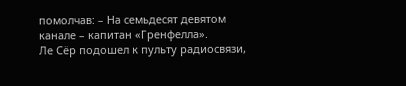помолчав: – На семьдесят девятом канале – капитан «Гренфелла».
Ле Сёр подошел к пульту радиосвязи,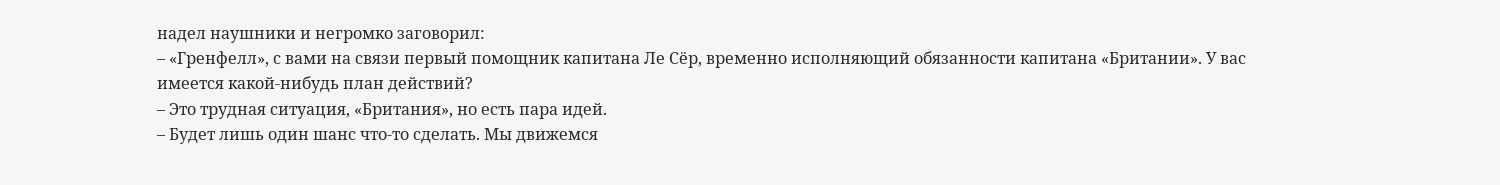надел наушники и негромко заговорил:
– «Гренфелл», с вами на связи первый помощник капитана Ле Сёр, временно исполняющий обязанности капитана «Британии». У вас имеется какой-нибудь план действий?
– Это трудная ситуация, «Британия», но есть пара идей.
– Будет лишь один шанс что-то сделать. Мы движемся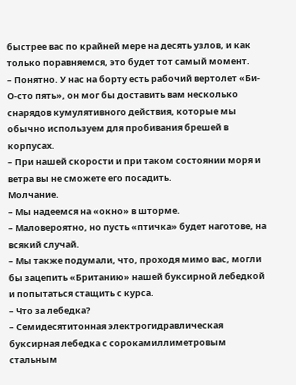быстрее вас по крайней мере на десять узлов, и как только поравняемся, это будет тот самый момент.
– Понятно. У нас на борту есть рабочий вертолет «Би-О-сто пять», он мог бы доставить вам несколько снарядов кумулятивного действия, которые мы обычно используем для пробивания брешей в корпусах.
– При нашей скорости и при таком состоянии моря и ветра вы не сможете его посадить.
Молчание.
– Мы надеемся на «окно» в шторме.
– Маловероятно, но пусть «птичка» будет наготове, на всякий случай.
– Мы также подумали, что, проходя мимо вас, могли бы зацепить «Британию» нашей буксирной лебедкой и попытаться стащить с курса.
– Что за лебедка?
– Семидесятитонная электрогидравлическая буксирная лебедка с сорокамиллиметровым стальным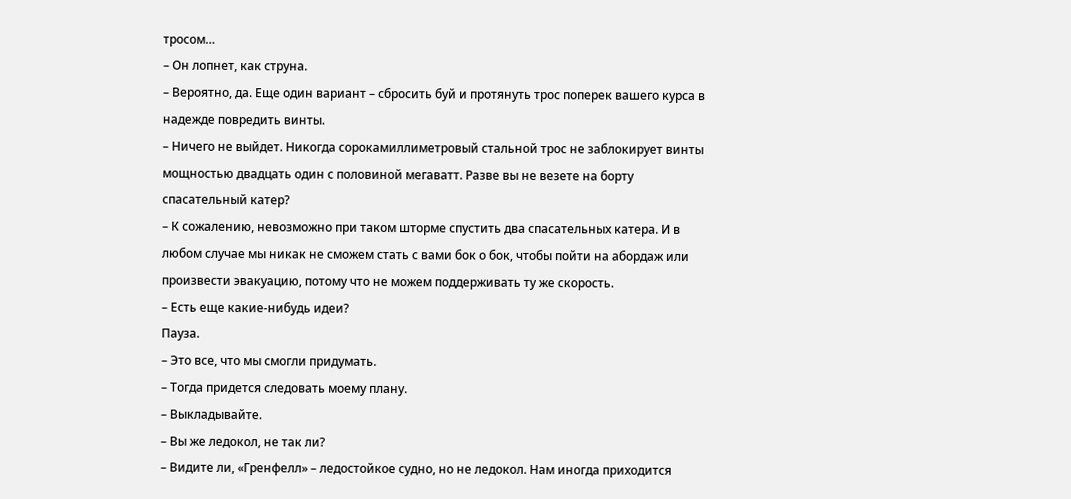тросом…
– Он лопнет, как струна.
– Вероятно, да. Еще один вариант – сбросить буй и протянуть трос поперек вашего курса в надежде повредить винты.
– Ничего не выйдет. Никогда сорокамиллиметровый стальной трос не заблокирует винты мощностью двадцать один с половиной мегаватт. Разве вы не везете на борту спасательный катер?
– К сожалению, невозможно при таком шторме спустить два спасательных катера. И в любом случае мы никак не сможем стать с вами бок о бок, чтобы пойти на абордаж или произвести эвакуацию, потому что не можем поддерживать ту же скорость.
– Есть еще какие-нибудь идеи?
Пауза.
– Это все, что мы смогли придумать.
– Тогда придется следовать моему плану.
– Выкладывайте.
– Вы же ледокол, не так ли?
– Видите ли, «Гренфелл» – ледостойкое судно, но не ледокол. Нам иногда приходится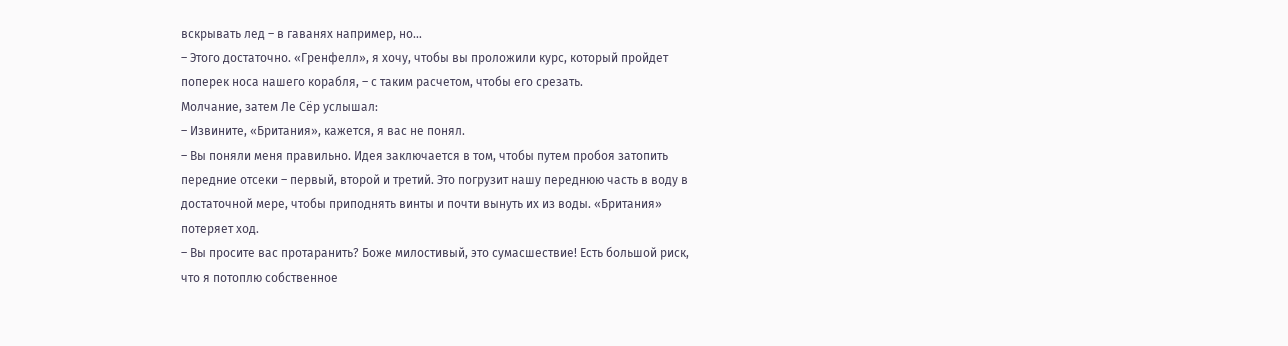вскрывать лед – в гаванях например, но…
– Этого достаточно. «Гренфелл», я хочу, чтобы вы проложили курс, который пройдет поперек носа нашего корабля, – с таким расчетом, чтобы его срезать.
Молчание, затем Ле Сёр услышал:
– Извините, «Британия», кажется, я вас не понял.
– Вы поняли меня правильно. Идея заключается в том, чтобы путем пробоя затопить передние отсеки – первый, второй и третий. Это погрузит нашу переднюю часть в воду в достаточной мере, чтобы приподнять винты и почти вынуть их из воды. «Британия» потеряет ход.
– Вы просите вас протаранить? Боже милостивый, это сумасшествие! Есть большой риск, что я потоплю собственное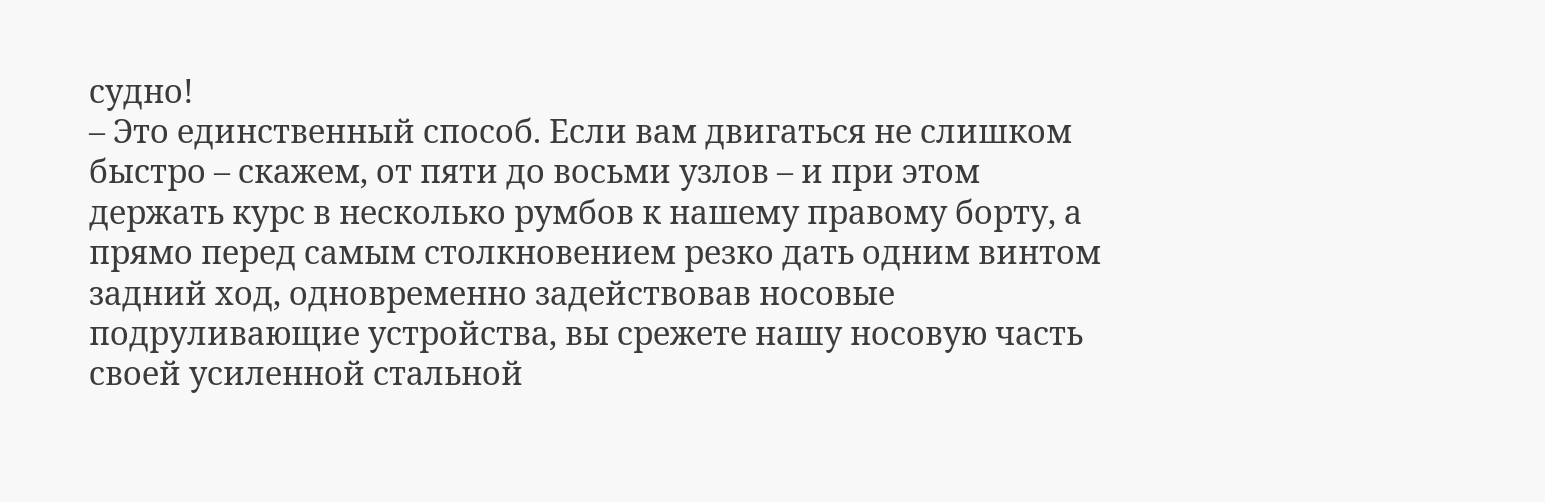судно!
– Это единственный способ. Если вам двигаться не слишком быстро – скажем, от пяти до восьми узлов – и при этом держать курс в несколько румбов к нашему правому борту, а прямо перед самым столкновением резко дать одним винтом задний ход, одновременно задействовав носовые подруливающие устройства, вы срежете нашу носовую часть своей усиленной стальной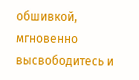обшивкой, мгновенно высвободитесь и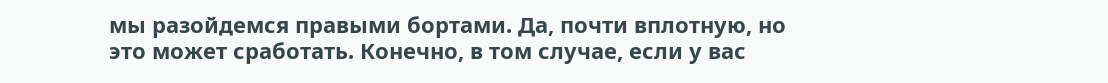мы разойдемся правыми бортами. Да, почти вплотную, но это может сработать. Конечно, в том случае, если у вас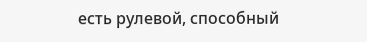есть рулевой, способный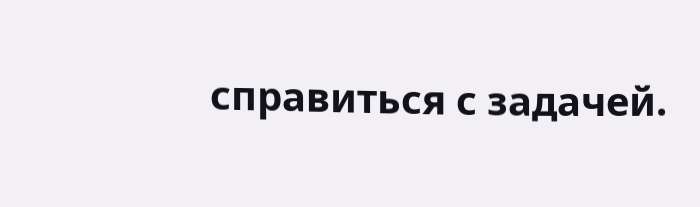справиться с задачей.